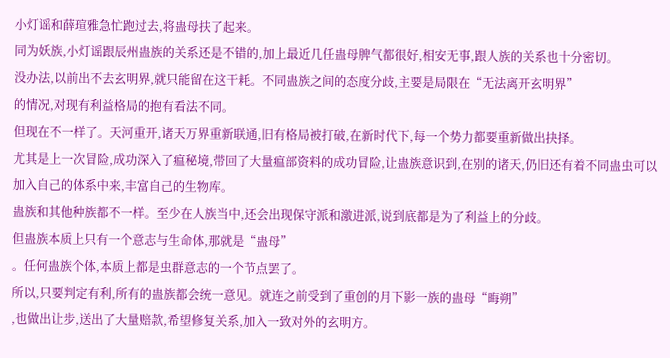小灯谣和薛瑄雅急忙跑过去,将蛊母扶了起来。
同为妖族,小灯谣跟辰州蛊族的关系还是不错的,加上最近几任蛊母脾气都很好,相安无事,跟人族的关系也十分密切。
没办法,以前出不去玄明界,就只能留在这干耗。不同蛊族之间的态度分歧,主要是局限在“无法离开玄明界”
的情况,对现有利益格局的抱有看法不同。
但现在不一样了。天河重开,诸天万界重新联通,旧有格局被打破,在新时代下,每一个势力都要重新做出抉择。
尤其是上一次冒险,成功深入了瘟秘境,带回了大量瘟部资料的成功冒险,让蛊族意识到,在别的诸天,仍旧还有着不同蛊虫可以加入自己的体系中来,丰富自己的生物库。
蛊族和其他种族都不一样。至少在人族当中,还会出现保守派和激进派,说到底都是为了利益上的分歧。
但蛊族本质上只有一个意志与生命体,那就是“蛊母”
。任何蛊族个体,本质上都是虫群意志的一个节点罢了。
所以,只要判定有利,所有的蛊族都会统一意见。就连之前受到了重创的月下影一族的蛊母“晦朔”
,也做出让步,送出了大量赔款,希望修复关系,加入一致对外的玄明方。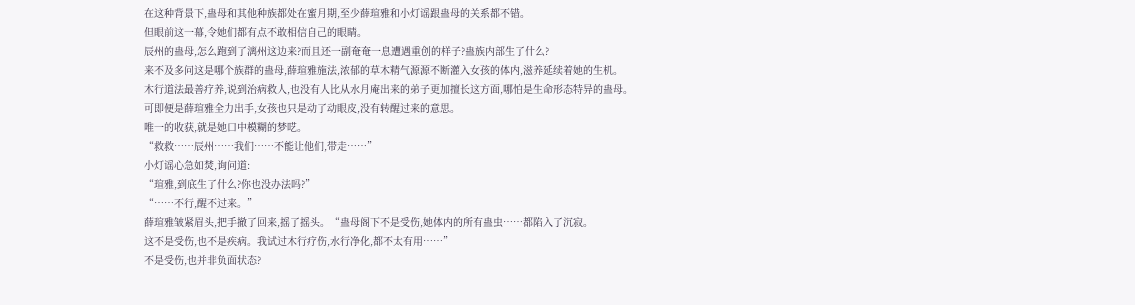在这种背景下,蛊母和其他种族都处在蜜月期,至少薛瑄雅和小灯谣跟蛊母的关系都不错。
但眼前这一幕,令她们都有点不敢相信自己的眼睛。
辰州的蛊母,怎么跑到了漓州这边来?而且还一副奄奄一息遭遇重创的样子?蛊族内部生了什么?
来不及多问这是哪个族群的蛊母,薛瑄雅施法,浓郁的草木精气源源不断灌入女孩的体内,滋养延续着她的生机。
木行道法最善疗养,说到治病救人,也没有人比从水月庵出来的弟子更加擅长这方面,哪怕是生命形态特异的蛊母。
可即便是薛瑄雅全力出手,女孩也只是动了动眼皮,没有转醒过来的意思。
唯一的收获,就是她口中模糊的梦呓。
“救救……辰州……我们……不能让他们,带走……”
小灯谣心急如焚,询问道:
“瑄雅,到底生了什么?你也没办法吗?”
“……不行,醒不过来。”
薛瑄雅皱紧眉头,把手撤了回来,摇了摇头。“蛊母阁下不是受伤,她体内的所有蛊虫……都陷入了沉寂。
这不是受伤,也不是疾病。我试过木行疗伤,水行净化,都不太有用……”
不是受伤,也并非负面状态?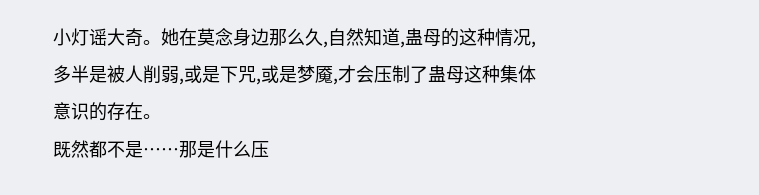小灯谣大奇。她在莫念身边那么久,自然知道,蛊母的这种情况,多半是被人削弱,或是下咒,或是梦魇,才会压制了蛊母这种集体意识的存在。
既然都不是……那是什么压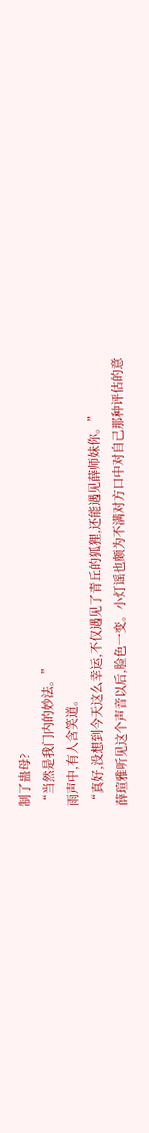制了蛊母?
“当然是我门内的妙法。”
雨声中,有人含笑道。
“真好,没想到今天这么幸运,不仅遇见了青丘的狐狸,还能遇见薛师妹你。”
薛瑄雅听见这个声音以后,脸色一变。小灯谣也颇为不满对方口中对自己那种评估的意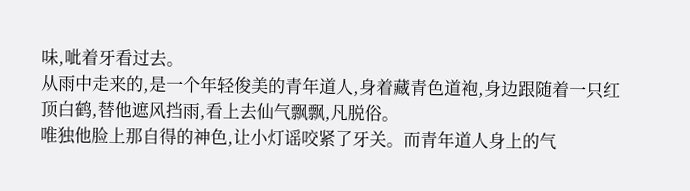味,呲着牙看过去。
从雨中走来的,是一个年轻俊美的青年道人,身着藏青色道袍,身边跟随着一只红顶白鹤,替他遮风挡雨,看上去仙气飘飘,凡脱俗。
唯独他脸上那自得的神色,让小灯谣咬紧了牙关。而青年道人身上的气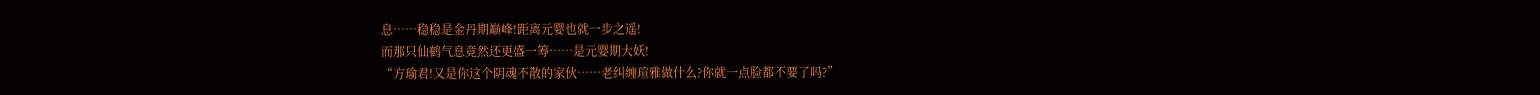息……稳稳是金丹期巅峰!距离元婴也就一步之遥!
而那只仙鹤气息竟然还更盛一筹……是元婴期大妖!
“方瑜君!又是你这个阴魂不散的家伙……老纠缠瑄雅做什么?你就一点脸都不要了吗?”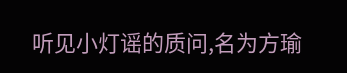听见小灯谣的质问,名为方瑜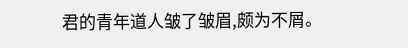君的青年道人皱了皱眉,颇为不屑。